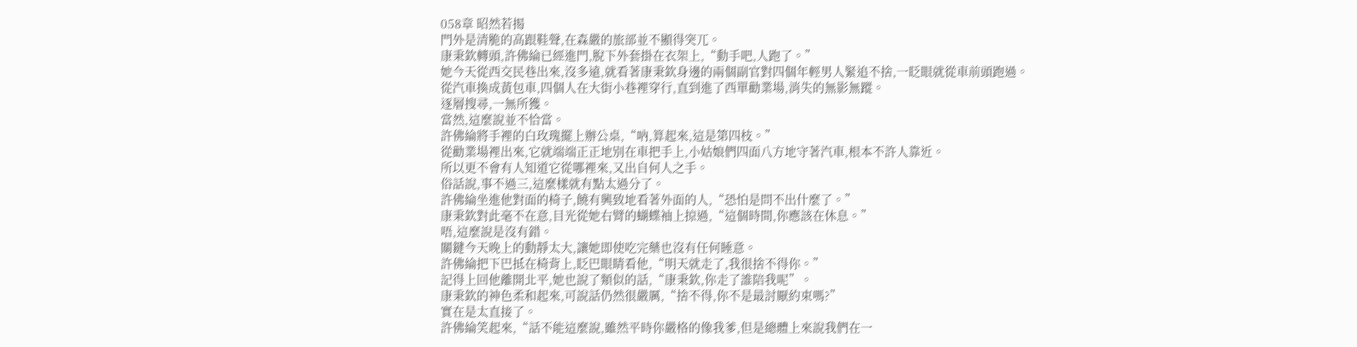058章 昭然若揭
門外是清脆的高跟鞋聲,在森嚴的旅部並不顯得突兀。
康秉欽轉頭,許佛綸已經進門,脫下外套掛在衣架上,“動手吧,人跑了。”
她今天從西交民巷出來,沒多遠,就看著康秉欽身邊的兩個副官對四個年輕男人緊追不捨,一眨眼就從車前頭跑過。
從汽車換成黃包車,四個人在大街小巷裡穿行,直到進了西單勸業場,消失的無影無蹤。
逐層搜尋,一無所獲。
當然,這麼說並不恰當。
許佛綸將手裡的白玫瑰擺上辦公桌,“吶,算起來,這是第四枝。”
從勸業場裡出來,它就端端正正地別在車把手上,小姑娘們四面八方地守著汽車,根本不許人靠近。
所以更不會有人知道它從哪裡來,又出自何人之手。
俗話說,事不過三,這麼樣就有點太過分了。
許佛綸坐進他對面的椅子,饒有興致地看著外面的人,“恐怕是問不出什麼了。”
康秉欽對此毫不在意,目光從她右臂的蝴蝶袖上掠過,“這個時間,你應該在休息。”
唔,這麼說是沒有錯。
關鍵今天晚上的動靜太大,讓她即使吃完藥也沒有任何睡意。
許佛綸把下巴抵在椅背上,眨巴眼睛看他,“明天就走了,我很捨不得你。”
記得上回他離開北平,她也說了類似的話,“康秉欽,你走了誰陪我呢”。
康秉欽的神色柔和起來,可說話仍然很嚴厲,“捨不得,你不是最討厭約束嗎?”
實在是太直接了。
許佛綸笑起來,“話不能這麼說,雖然平時你嚴格的像我爹,但是總體上來說我們在一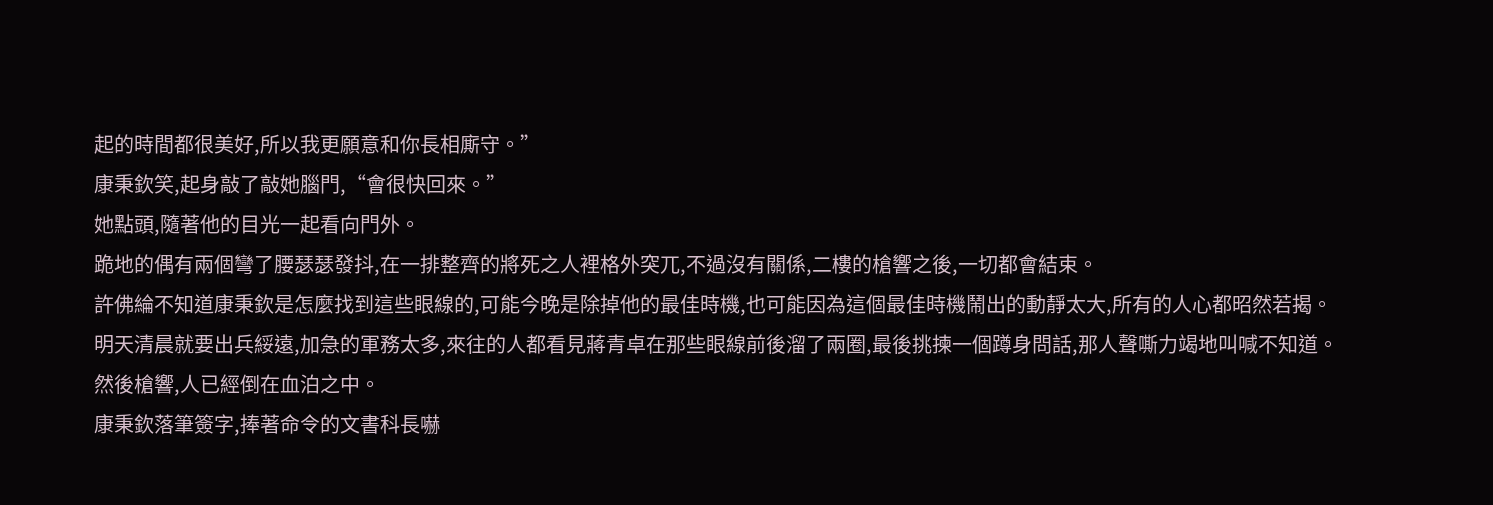起的時間都很美好,所以我更願意和你長相廝守。”
康秉欽笑,起身敲了敲她腦門,“會很快回來。”
她點頭,隨著他的目光一起看向門外。
跪地的偶有兩個彎了腰瑟瑟發抖,在一排整齊的將死之人裡格外突兀,不過沒有關係,二樓的槍響之後,一切都會結束。
許佛綸不知道康秉欽是怎麼找到這些眼線的,可能今晚是除掉他的最佳時機,也可能因為這個最佳時機鬧出的動靜太大,所有的人心都昭然若揭。
明天清晨就要出兵綏遠,加急的軍務太多,來往的人都看見蔣青卓在那些眼線前後溜了兩圈,最後挑揀一個蹲身問話,那人聲嘶力竭地叫喊不知道。
然後槍響,人已經倒在血泊之中。
康秉欽落筆簽字,捧著命令的文書科長嚇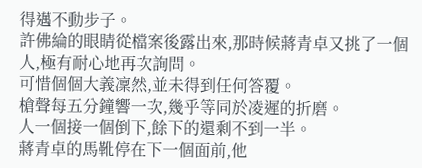得邁不動步子。
許佛綸的眼睛從檔案後露出來,那時候蔣青卓又挑了一個人,極有耐心地再次詢問。
可惜個個大義凜然,並未得到任何答覆。
槍聲每五分鐘響一次,幾乎等同於凌遲的折磨。
人一個接一個倒下,餘下的還剩不到一半。
蔣青卓的馬靴停在下一個面前,他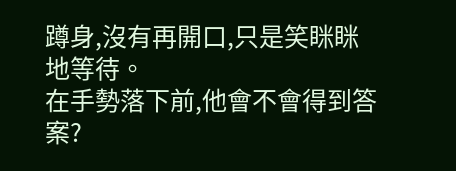蹲身,沒有再開口,只是笑眯眯地等待。
在手勢落下前,他會不會得到答案?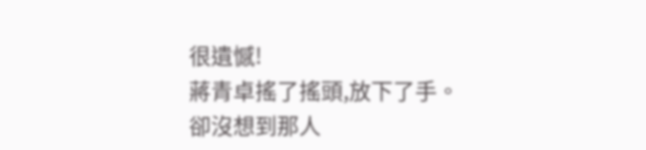很遺憾!
蔣青卓搖了搖頭,放下了手。
卻沒想到那人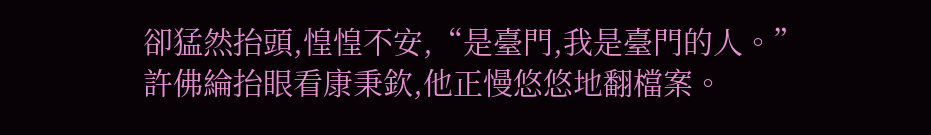卻猛然抬頭,惶惶不安,“是臺門,我是臺門的人。”
許佛綸抬眼看康秉欽,他正慢悠悠地翻檔案。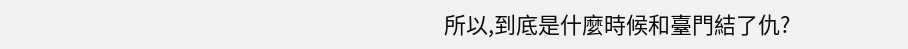所以,到底是什麼時候和臺門結了仇?